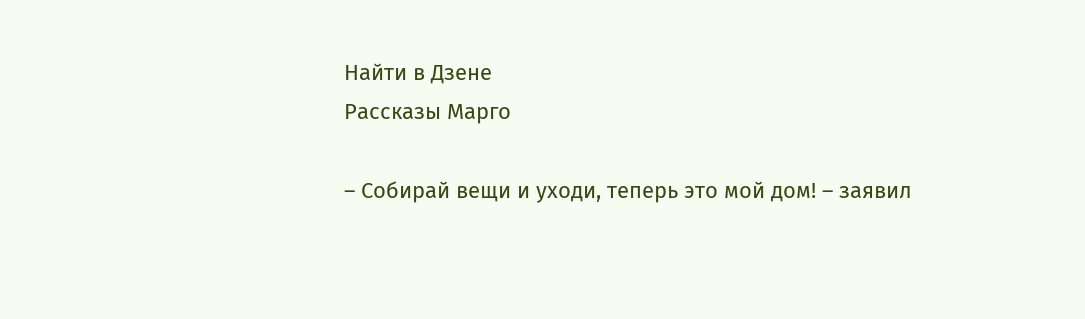Найти в Дзене
Рассказы Марго

– Собирай вещи и уходи, теперь это мой дом! – заявил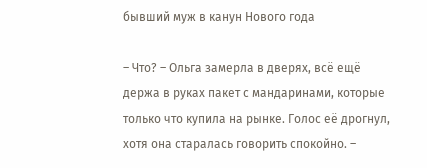бывший муж в канун Нового года

– Что? – Ольга замерла в дверях, всё ещё держа в руках пакет с мандаринами, которые только что купила на рынке. Голос её дрогнул, хотя она старалась говорить спокойно. –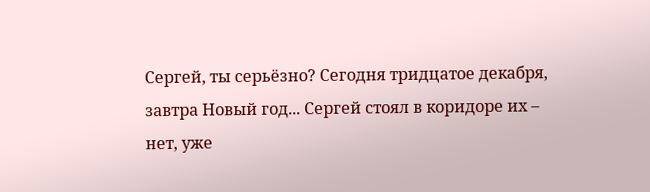Сергей, ты серьёзно? Сегодня тридцатое декабря, завтра Новый год... Сергей стоял в коридоре их – нет, уже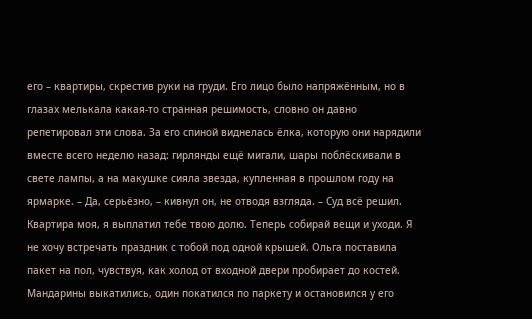его – квартиры, скрестив руки на груди. Его лицо было напряжённым, но в глазах мелькала какая-то странная решимость, словно он давно репетировал эти слова. За его спиной виднелась ёлка, которую они нарядили вместе всего неделю назад: гирлянды ещё мигали, шары поблёскивали в свете лампы, а на макушке сияла звезда, купленная в прошлом году на ярмарке. – Да, серьёзно, – кивнул он, не отводя взгляда. – Суд всё решил. Квартира моя, я выплатил тебе твою долю. Теперь собирай вещи и уходи. Я не хочу встречать праздник с тобой под одной крышей. Ольга поставила пакет на пол, чувствуя, как холод от входной двери пробирает до костей. Мандарины выкатились, один покатился по паркету и остановился у его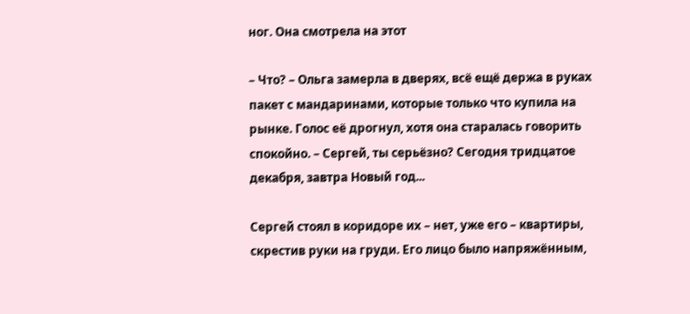ног. Она смотрела на этот

– Что? – Ольга замерла в дверях, всё ещё держа в руках пакет с мандаринами, которые только что купила на рынке. Голос её дрогнул, хотя она старалась говорить спокойно. – Сергей, ты серьёзно? Сегодня тридцатое декабря, завтра Новый год...

Сергей стоял в коридоре их – нет, уже его – квартиры, скрестив руки на груди. Его лицо было напряжённым,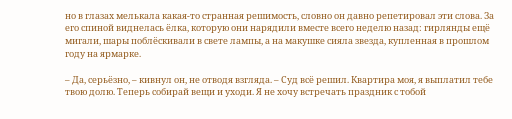но в глазах мелькала какая-то странная решимость, словно он давно репетировал эти слова. За его спиной виднелась ёлка, которую они нарядили вместе всего неделю назад: гирлянды ещё мигали, шары поблёскивали в свете лампы, а на макушке сияла звезда, купленная в прошлом году на ярмарке.

– Да, серьёзно, – кивнул он, не отводя взгляда. – Суд всё решил. Квартира моя, я выплатил тебе твою долю. Теперь собирай вещи и уходи. Я не хочу встречать праздник с тобой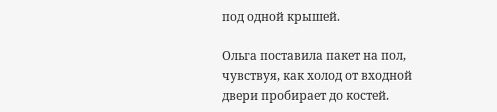под одной крышей.

Ольга поставила пакет на пол, чувствуя, как холод от входной двери пробирает до костей.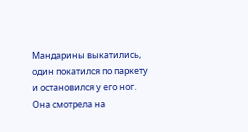Мандарины выкатились, один покатился по паркету и остановился у его ног. Она смотрела на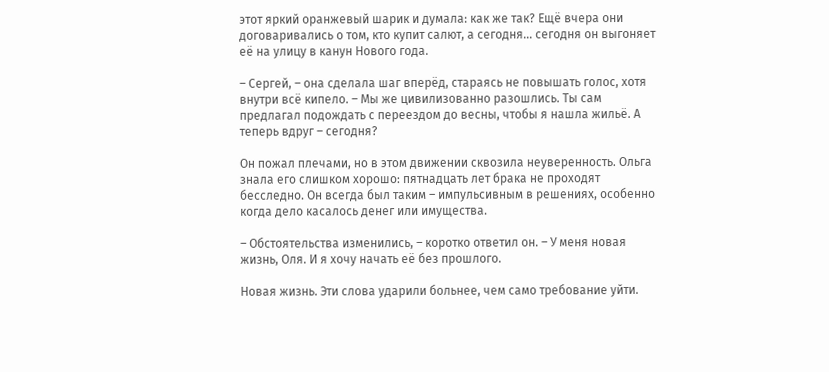этот яркий оранжевый шарик и думала: как же так? Ещё вчера они договаривались о том, кто купит салют, а сегодня... сегодня он выгоняет её на улицу в канун Нового года.

– Сергей, – она сделала шаг вперёд, стараясь не повышать голос, хотя внутри всё кипело. – Мы же цивилизованно разошлись. Ты сам предлагал подождать с переездом до весны, чтобы я нашла жильё. А теперь вдруг – сегодня?

Он пожал плечами, но в этом движении сквозила неуверенность. Ольга знала его слишком хорошо: пятнадцать лет брака не проходят бесследно. Он всегда был таким – импульсивным в решениях, особенно когда дело касалось денег или имущества.

– Обстоятельства изменились, – коротко ответил он. – У меня новая жизнь, Оля. И я хочу начать её без прошлого.

Новая жизнь. Эти слова ударили больнее, чем само требование уйти.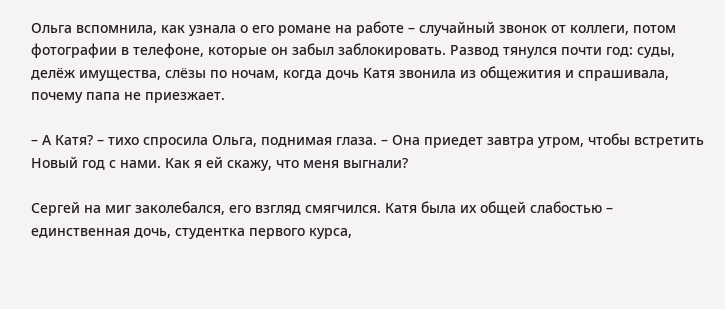Ольга вспомнила, как узнала о его романе на работе – случайный звонок от коллеги, потом фотографии в телефоне, которые он забыл заблокировать. Развод тянулся почти год: суды, делёж имущества, слёзы по ночам, когда дочь Катя звонила из общежития и спрашивала, почему папа не приезжает.

– А Катя? – тихо спросила Ольга, поднимая глаза. – Она приедет завтра утром, чтобы встретить Новый год с нами. Как я ей скажу, что меня выгнали?

Сергей на миг заколебался, его взгляд смягчился. Катя была их общей слабостью – единственная дочь, студентка первого курса,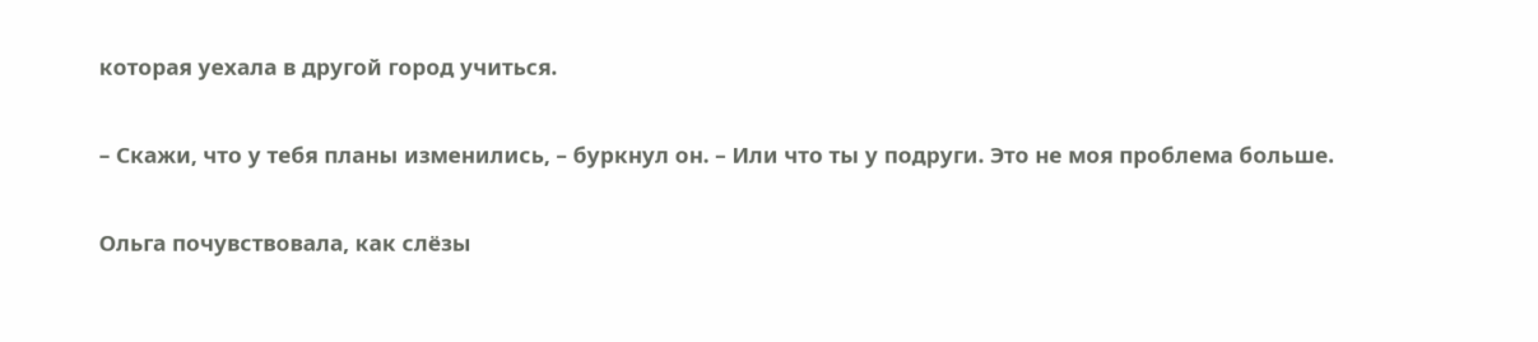которая уехала в другой город учиться.

– Скажи, что у тебя планы изменились, – буркнул он. – Или что ты у подруги. Это не моя проблема больше.

Ольга почувствовала, как слёзы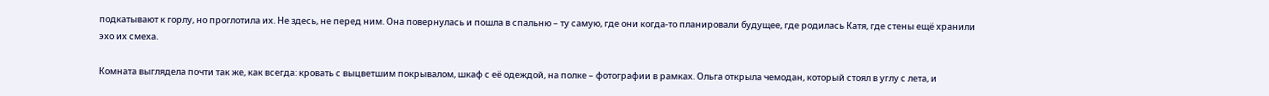подкатывают к горлу, но проглотила их. Не здесь, не перед ним. Она повернулась и пошла в спальню – ту самую, где они когда-то планировали будущее, где родилась Катя, где стены ещё хранили эхо их смеха.

Комната выглядела почти так же, как всегда: кровать с выцветшим покрывалом, шкаф с её одеждой, на полке – фотографии в рамках. Ольга открыла чемодан, который стоял в углу с лета, и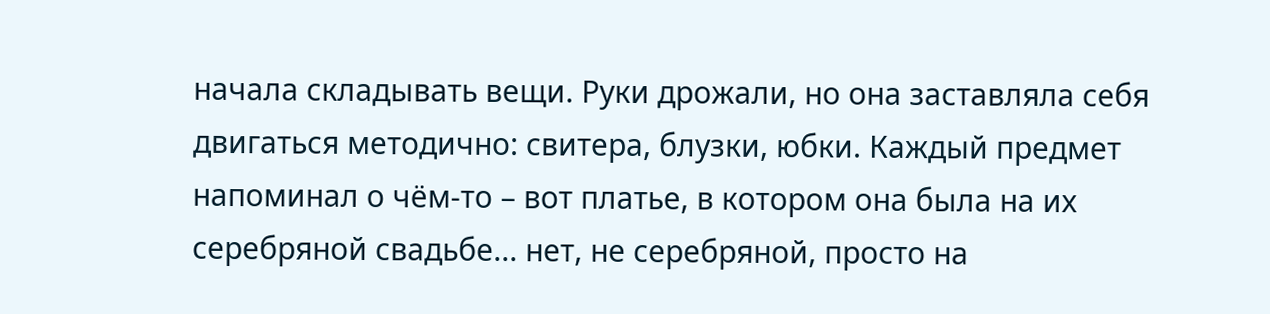начала складывать вещи. Руки дрожали, но она заставляла себя двигаться методично: свитера, блузки, юбки. Каждый предмет напоминал о чём-то – вот платье, в котором она была на их серебряной свадьбе... нет, не серебряной, просто на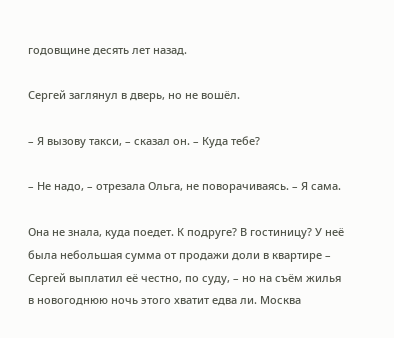годовщине десять лет назад.

Сергей заглянул в дверь, но не вошёл.

– Я вызову такси, – сказал он. – Куда тебе?

– Не надо, – отрезала Ольга, не поворачиваясь. – Я сама.

Она не знала, куда поедет. К подруге? В гостиницу? У неё была небольшая сумма от продажи доли в квартире – Сергей выплатил её честно, по суду, – но на съём жилья в новогоднюю ночь этого хватит едва ли. Москва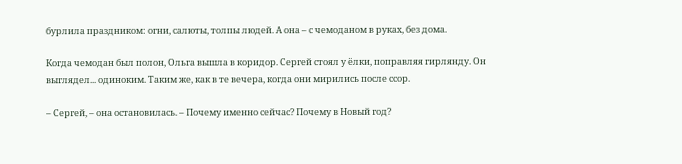бурлила праздником: огни, салюты, толпы людей. А она – с чемоданом в руках, без дома.

Когда чемодан был полон, Ольга вышла в коридор. Сергей стоял у ёлки, поправляя гирлянду. Он выглядел... одиноким. Таким же, как в те вечера, когда они мирились после ссор.

– Сергей, – она остановилась. – Почему именно сейчас? Почему в Новый год?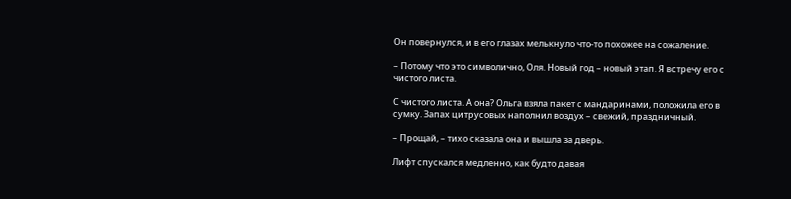Он повернулся, и в его глазах мелькнуло что-то похожее на сожаление.

– Потому что это символично, Оля. Новый год – новый этап. Я встречу его с чистого листа.

С чистого листа. А она? Ольга взяла пакет с мандаринами, положила его в сумку. Запах цитрусовых наполнил воздух – свежий, праздничный.

– Прощай, – тихо сказала она и вышла за дверь.

Лифт спускался медленно, как будто давая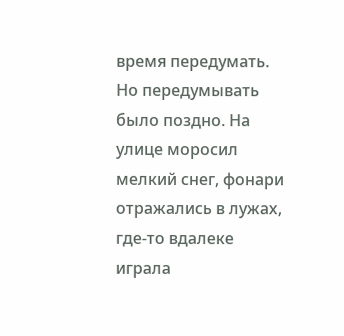время передумать. Но передумывать было поздно. На улице моросил мелкий снег, фонари отражались в лужах, где-то вдалеке играла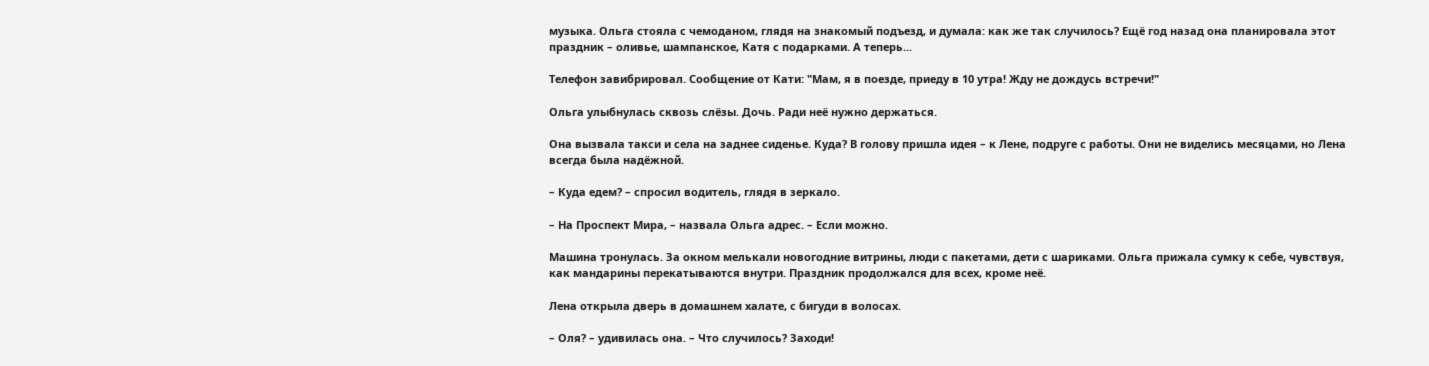музыка. Ольга стояла с чемоданом, глядя на знакомый подъезд, и думала: как же так случилось? Ещё год назад она планировала этот праздник – оливье, шампанское, Катя с подарками. А теперь...

Телефон завибрировал. Сообщение от Кати: "Мам, я в поезде, приеду в 10 утра! Жду не дождусь встречи!"

Ольга улыбнулась сквозь слёзы. Дочь. Ради неё нужно держаться.

Она вызвала такси и села на заднее сиденье. Куда? В голову пришла идея – к Лене, подруге с работы. Они не виделись месяцами, но Лена всегда была надёжной.

– Куда едем? – спросил водитель, глядя в зеркало.

– На Проспект Мира, – назвала Ольга адрес. – Если можно.

Машина тронулась. За окном мелькали новогодние витрины, люди с пакетами, дети с шариками. Ольга прижала сумку к себе, чувствуя, как мандарины перекатываются внутри. Праздник продолжался для всех, кроме неё.

Лена открыла дверь в домашнем халате, с бигуди в волосах.

– Оля? – удивилась она. – Что случилось? Заходи!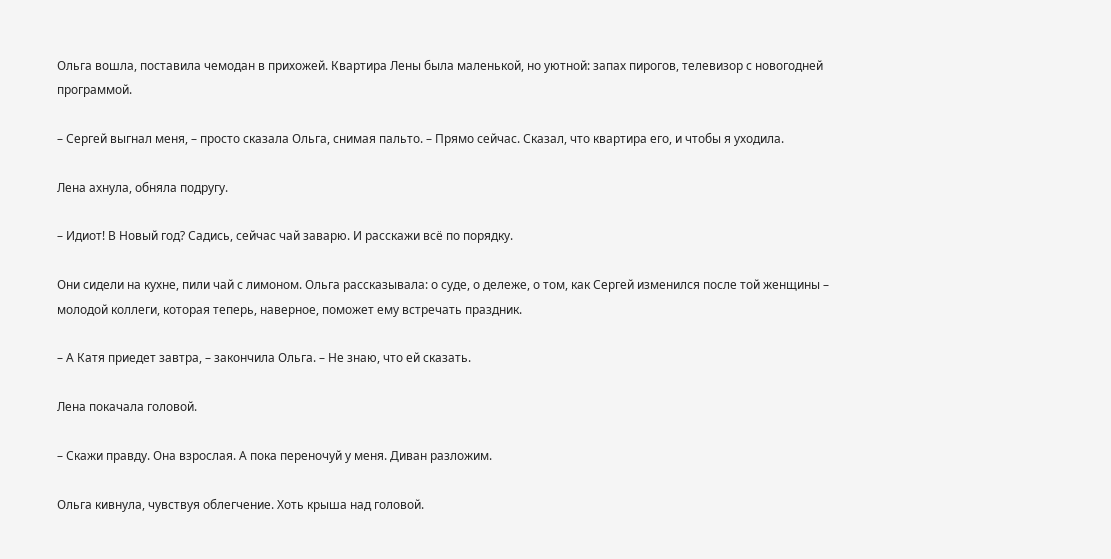Ольга вошла, поставила чемодан в прихожей. Квартира Лены была маленькой, но уютной: запах пирогов, телевизор с новогодней программой.

– Сергей выгнал меня, – просто сказала Ольга, снимая пальто. – Прямо сейчас. Сказал, что квартира его, и чтобы я уходила.

Лена ахнула, обняла подругу.

– Идиот! В Новый год? Садись, сейчас чай заварю. И расскажи всё по порядку.

Они сидели на кухне, пили чай с лимоном. Ольга рассказывала: о суде, о дележе, о том, как Сергей изменился после той женщины – молодой коллеги, которая теперь, наверное, поможет ему встречать праздник.

– А Катя приедет завтра, – закончила Ольга. – Не знаю, что ей сказать.

Лена покачала головой.

– Скажи правду. Она взрослая. А пока переночуй у меня. Диван разложим.

Ольга кивнула, чувствуя облегчение. Хоть крыша над головой.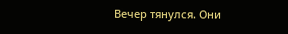Вечер тянулся. Они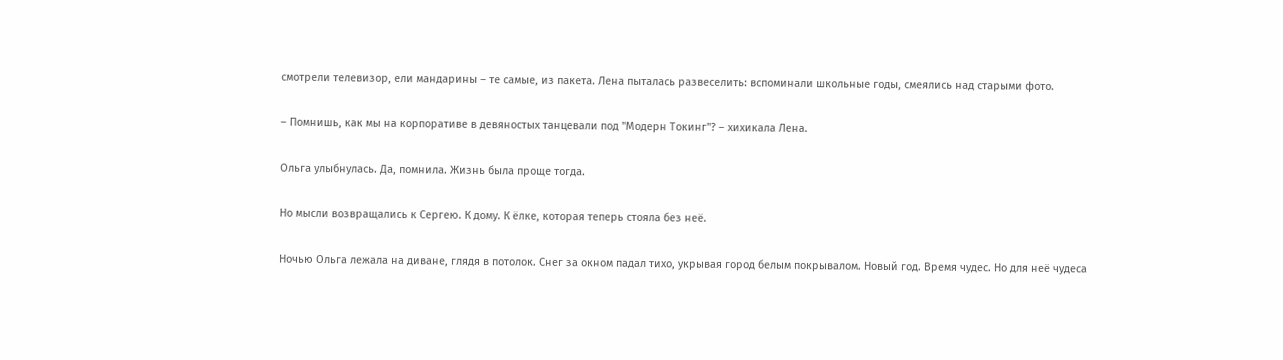смотрели телевизор, ели мандарины – те самые, из пакета. Лена пыталась развеселить: вспоминали школьные годы, смеялись над старыми фото.

– Помнишь, как мы на корпоративе в девяностых танцевали под "Модерн Токинг"? – хихикала Лена.

Ольга улыбнулась. Да, помнила. Жизнь была проще тогда.

Но мысли возвращались к Сергею. К дому. К ёлке, которая теперь стояла без неё.

Ночью Ольга лежала на диване, глядя в потолок. Снег за окном падал тихо, укрывая город белым покрывалом. Новый год. Время чудес. Но для неё чудеса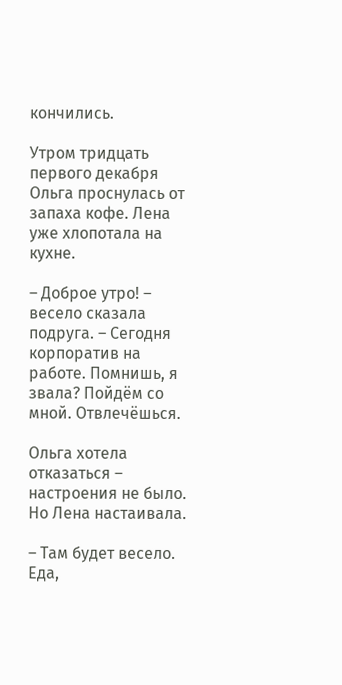кончились.

Утром тридцать первого декабря Ольга проснулась от запаха кофе. Лена уже хлопотала на кухне.

– Доброе утро! – весело сказала подруга. – Сегодня корпоратив на работе. Помнишь, я звала? Пойдём со мной. Отвлечёшься.

Ольга хотела отказаться – настроения не было. Но Лена настаивала.

– Там будет весело. Еда,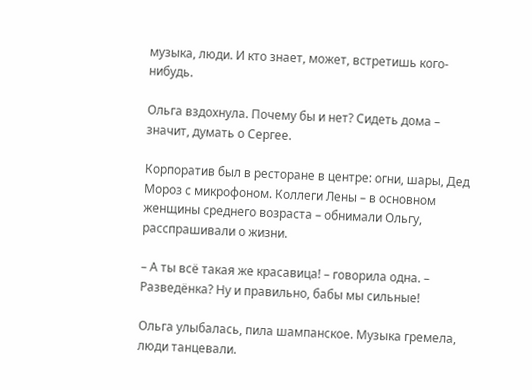музыка, люди. И кто знает, может, встретишь кого-нибудь.

Ольга вздохнула. Почему бы и нет? Сидеть дома – значит, думать о Сергее.

Корпоратив был в ресторане в центре: огни, шары, Дед Мороз с микрофоном. Коллеги Лены – в основном женщины среднего возраста – обнимали Ольгу, расспрашивали о жизни.

– А ты всё такая же красавица! – говорила одна. – Разведёнка? Ну и правильно, бабы мы сильные!

Ольга улыбалась, пила шампанское. Музыка гремела, люди танцевали.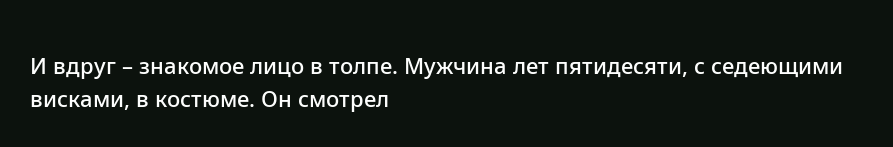И вдруг – знакомое лицо в толпе. Мужчина лет пятидесяти, с седеющими висками, в костюме. Он смотрел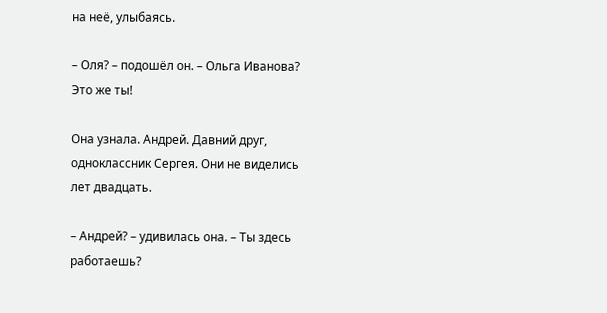на неё, улыбаясь.

– Оля? – подошёл он. – Ольга Иванова? Это же ты!

Она узнала. Андрей. Давний друг, одноклассник Сергея. Они не виделись лет двадцать.

– Андрей? – удивилась она. – Ты здесь работаешь?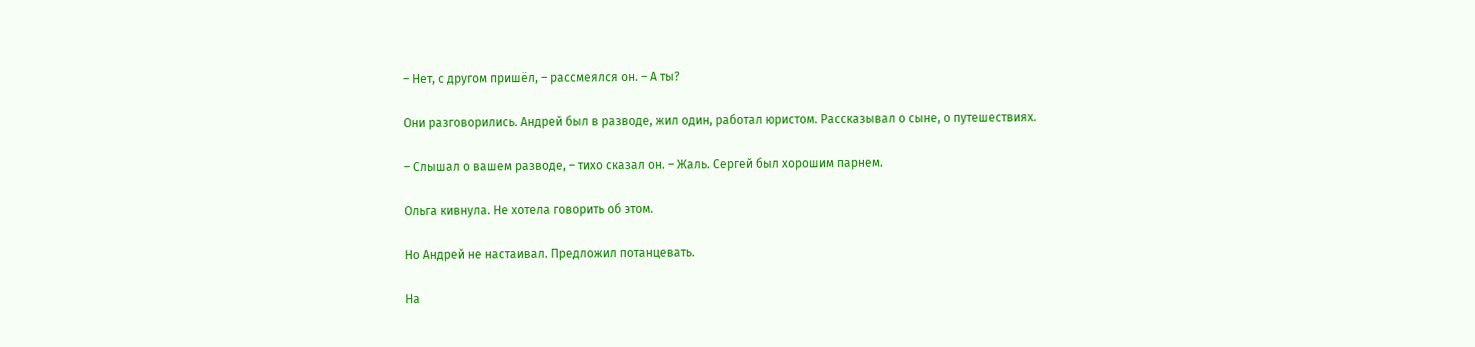– Нет, с другом пришёл, – рассмеялся он. – А ты?

Они разговорились. Андрей был в разводе, жил один, работал юристом. Рассказывал о сыне, о путешествиях.

– Слышал о вашем разводе, – тихо сказал он. – Жаль. Сергей был хорошим парнем.

Ольга кивнула. Не хотела говорить об этом.

Но Андрей не настаивал. Предложил потанцевать.

На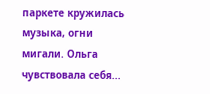паркете кружилась музыка, огни мигали. Ольга чувствовала себя...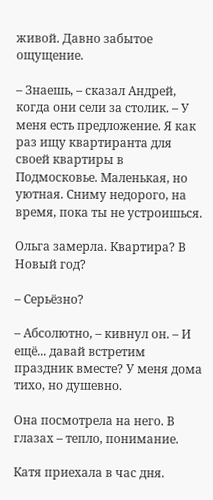живой. Давно забытое ощущение.

– Знаешь, – сказал Андрей, когда они сели за столик. – У меня есть предложение. Я как раз ищу квартиранта для своей квартиры в Подмосковье. Маленькая, но уютная. Сниму недорого, на время, пока ты не устроишься.

Ольга замерла. Квартира? В Новый год?

– Серьёзно?

– Абсолютно, – кивнул он. – И ещё... давай встретим праздник вместе? У меня дома тихо, но душевно.

Она посмотрела на него. В глазах – тепло, понимание.

Катя приехала в час дня.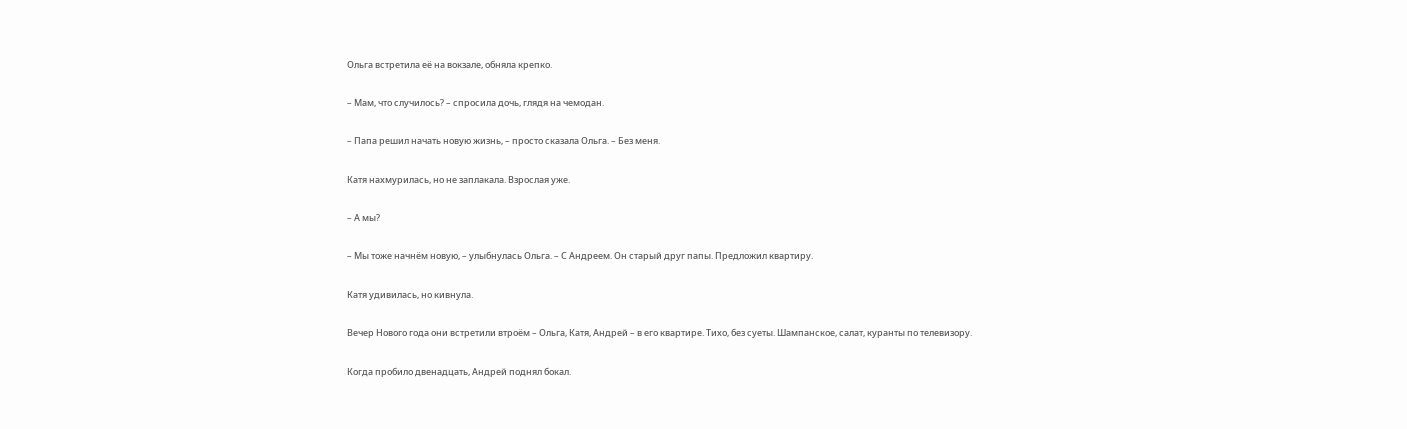Ольга встретила её на вокзале, обняла крепко.

– Мам, что случилось? – спросила дочь, глядя на чемодан.

– Папа решил начать новую жизнь, – просто сказала Ольга. – Без меня.

Катя нахмурилась, но не заплакала. Взрослая уже.

– А мы?

– Мы тоже начнём новую, – улыбнулась Ольга. – С Андреем. Он старый друг папы. Предложил квартиру.

Катя удивилась, но кивнула.

Вечер Нового года они встретили втроём – Ольга, Катя, Андрей – в его квартире. Тихо, без суеты. Шампанское, салат, куранты по телевизору.

Когда пробило двенадцать, Андрей поднял бокал.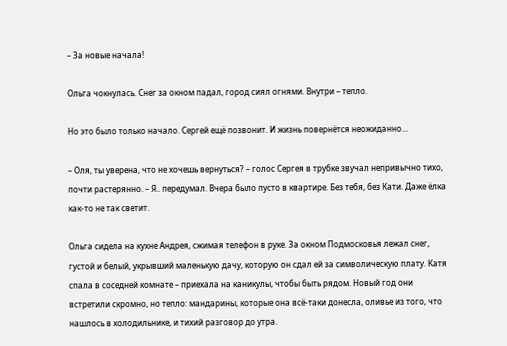– За новые начала!

Ольга чокнулась. Снег за окном падал, город сиял огнями. Внутри – тепло.

Но это было только начало. Сергей ещё позвонит. И жизнь повернётся неожиданно...

– Оля, ты уверена, что не хочешь вернуться? – голос Сергея в трубке звучал непривычно тихо, почти растерянно. – Я.. передумал. Вчера было пусто в квартире. Без тебя, без Кати. Даже ёлка как-то не так светит.

Ольга сидела на кухне Андрея, сжимая телефон в руке. За окном Подмосковья лежал снег, густой и белый, укрывший маленькую дачу, которую он сдал ей за символическую плату. Катя спала в соседней комнате – приехала на каникулы, чтобы быть рядом. Новый год они встретили скромно, но тепло: мандарины, которые она всё-таки донесла, оливье из того, что нашлось в холодильнике, и тихий разговор до утра.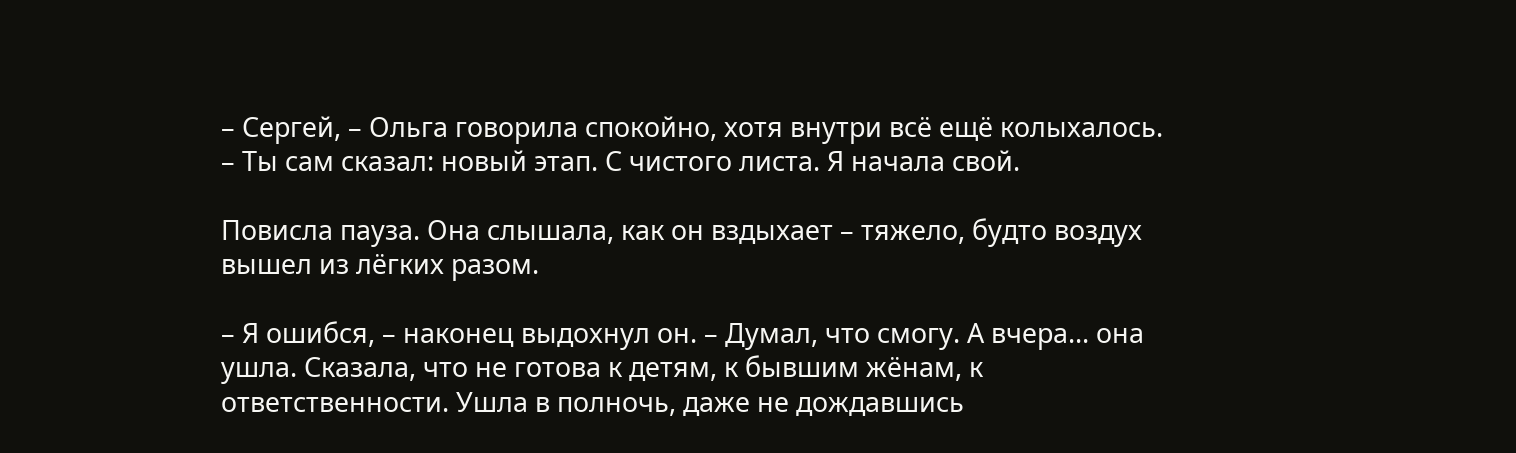– Сергей, – Ольга говорила спокойно, хотя внутри всё ещё колыхалось. – Ты сам сказал: новый этап. С чистого листа. Я начала свой.

Повисла пауза. Она слышала, как он вздыхает – тяжело, будто воздух вышел из лёгких разом.

– Я ошибся, – наконец выдохнул он. – Думал, что смогу. А вчера... она ушла. Сказала, что не готова к детям, к бывшим жёнам, к ответственности. Ушла в полночь, даже не дождавшись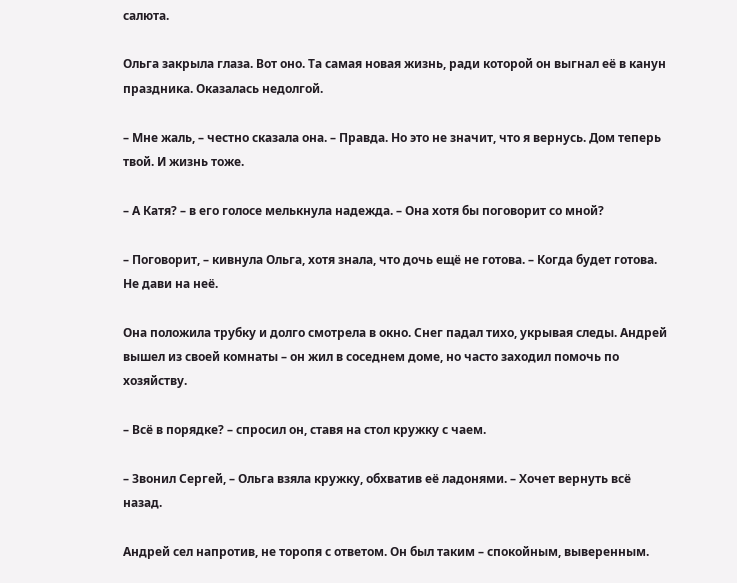салюта.

Ольга закрыла глаза. Вот оно. Та самая новая жизнь, ради которой он выгнал её в канун праздника. Оказалась недолгой.

– Мне жаль, – честно сказала она. – Правда. Но это не значит, что я вернусь. Дом теперь твой. И жизнь тоже.

– А Катя? – в его голосе мелькнула надежда. – Она хотя бы поговорит со мной?

– Поговорит, – кивнула Ольга, хотя знала, что дочь ещё не готова. – Когда будет готова. Не дави на неё.

Она положила трубку и долго смотрела в окно. Снег падал тихо, укрывая следы. Андрей вышел из своей комнаты – он жил в соседнем доме, но часто заходил помочь по хозяйству.

– Всё в порядке? – спросил он, ставя на стол кружку с чаем.

– Звонил Сергей, – Ольга взяла кружку, обхватив её ладонями. – Хочет вернуть всё назад.

Андрей сел напротив, не торопя с ответом. Он был таким – спокойным, выверенным.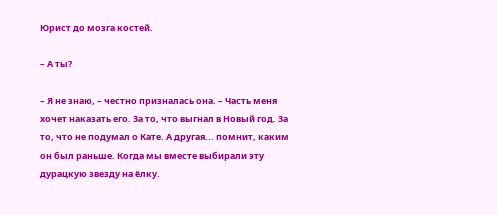Юрист до мозга костей.

– А ты?

– Я не знаю, – честно призналась она. – Часть меня хочет наказать его. За то, что выгнал в Новый год. За то, что не подумал о Кате. А другая... помнит, каким он был раньше. Когда мы вместе выбирали эту дурацкую звезду на ёлку.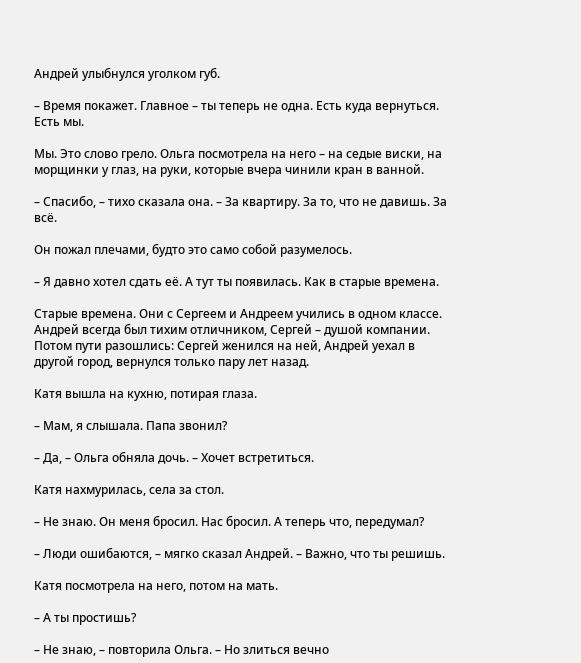Андрей улыбнулся уголком губ.

– Время покажет. Главное – ты теперь не одна. Есть куда вернуться. Есть мы.

Мы. Это слово грело. Ольга посмотрела на него – на седые виски, на морщинки у глаз, на руки, которые вчера чинили кран в ванной.

– Спасибо, – тихо сказала она. – За квартиру. За то, что не давишь. За всё.

Он пожал плечами, будто это само собой разумелось.

– Я давно хотел сдать её. А тут ты появилась. Как в старые времена.

Старые времена. Они с Сергеем и Андреем учились в одном классе. Андрей всегда был тихим отличником, Сергей – душой компании. Потом пути разошлись: Сергей женился на ней, Андрей уехал в другой город, вернулся только пару лет назад.

Катя вышла на кухню, потирая глаза.

– Мам, я слышала. Папа звонил?

– Да, – Ольга обняла дочь. – Хочет встретиться.

Катя нахмурилась, села за стол.

– Не знаю. Он меня бросил. Нас бросил. А теперь что, передумал?

– Люди ошибаются, – мягко сказал Андрей. – Важно, что ты решишь.

Катя посмотрела на него, потом на мать.

– А ты простишь?

– Не знаю, – повторила Ольга. – Но злиться вечно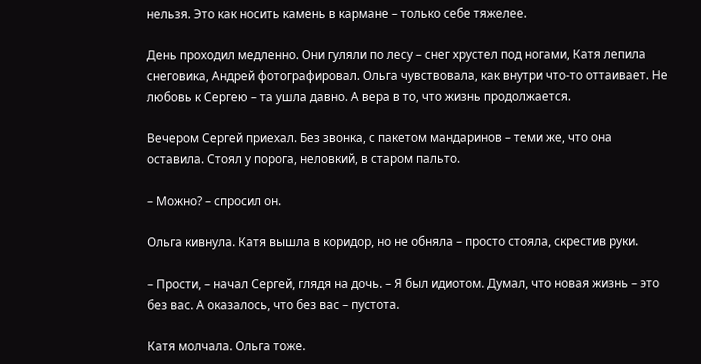нельзя. Это как носить камень в кармане – только себе тяжелее.

День проходил медленно. Они гуляли по лесу – снег хрустел под ногами, Катя лепила снеговика, Андрей фотографировал. Ольга чувствовала, как внутри что-то оттаивает. Не любовь к Сергею – та ушла давно. А вера в то, что жизнь продолжается.

Вечером Сергей приехал. Без звонка, с пакетом мандаринов – теми же, что она оставила. Стоял у порога, неловкий, в старом пальто.

– Можно? – спросил он.

Ольга кивнула. Катя вышла в коридор, но не обняла – просто стояла, скрестив руки.

– Прости, – начал Сергей, глядя на дочь. – Я был идиотом. Думал, что новая жизнь – это без вас. А оказалось, что без вас – пустота.

Катя молчала. Ольга тоже.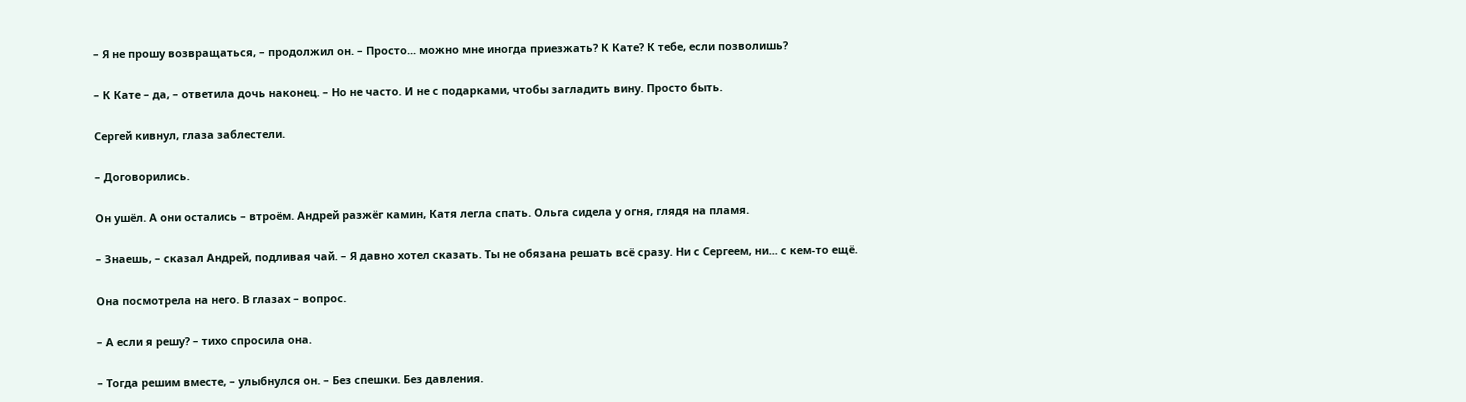– Я не прошу возвращаться, – продолжил он. – Просто... можно мне иногда приезжать? К Кате? К тебе, если позволишь?

– К Кате – да, – ответила дочь наконец. – Но не часто. И не с подарками, чтобы загладить вину. Просто быть.

Сергей кивнул, глаза заблестели.

– Договорились.

Он ушёл. А они остались – втроём. Андрей разжёг камин, Катя легла спать. Ольга сидела у огня, глядя на пламя.

– Знаешь, – сказал Андрей, подливая чай. – Я давно хотел сказать. Ты не обязана решать всё сразу. Ни с Сергеем, ни... с кем-то ещё.

Она посмотрела на него. В глазах – вопрос.

– А если я решу? – тихо спросила она.

– Тогда решим вместе, – улыбнулся он. – Без спешки. Без давления.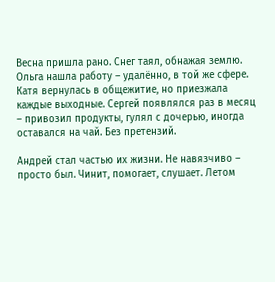Весна пришла рано. Снег таял, обнажая землю. Ольга нашла работу – удалённо, в той же сфере. Катя вернулась в общежитие, но приезжала каждые выходные. Сергей появлялся раз в месяц – привозил продукты, гулял с дочерью, иногда оставался на чай. Без претензий.

Андрей стал частью их жизни. Не навязчиво – просто был. Чинит, помогает, слушает. Летом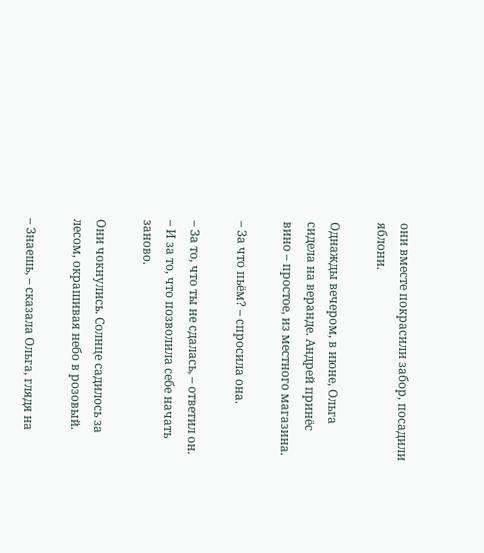они вместе покрасили забор, посадили яблони.

Однажды вечером, в июне, Ольга сидела на веранде. Андрей принёс вино – простое, из местного магазина.

– За что пьём? – спросила она.

– За то, что ты не сдалась, – ответил он. – И за то, что позволила себе начать заново.

Они чокнулись. Солнце садилось за лесом, окрашивая небо в розовый.

– Знаешь, – сказала Ольга, глядя на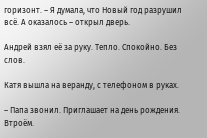горизонт. – Я думала, что Новый год разрушил всё. А оказалось – открыл дверь.

Андрей взял её за руку. Тепло. Спокойно. Без слов.

Катя вышла на веранду, с телефоном в руках.

– Папа звонил. Приглашает на день рождения. Втроём.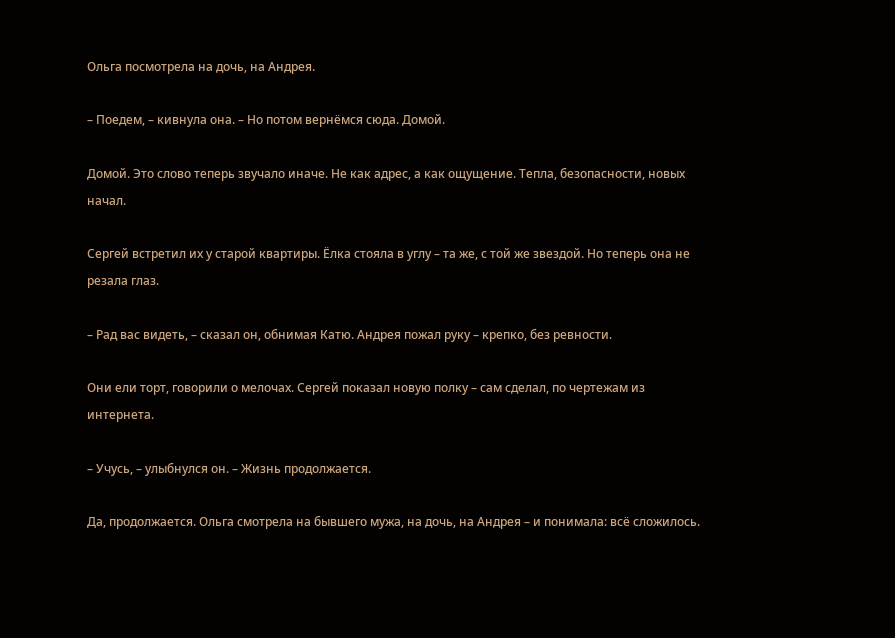Ольга посмотрела на дочь, на Андрея.

– Поедем, – кивнула она. – Но потом вернёмся сюда. Домой.

Домой. Это слово теперь звучало иначе. Не как адрес, а как ощущение. Тепла, безопасности, новых начал.

Сергей встретил их у старой квартиры. Ёлка стояла в углу – та же, с той же звездой. Но теперь она не резала глаз.

– Рад вас видеть, – сказал он, обнимая Катю. Андрея пожал руку – крепко, без ревности.

Они ели торт, говорили о мелочах. Сергей показал новую полку – сам сделал, по чертежам из интернета.

– Учусь, – улыбнулся он. – Жизнь продолжается.

Да, продолжается. Ольга смотрела на бывшего мужа, на дочь, на Андрея – и понимала: всё сложилось.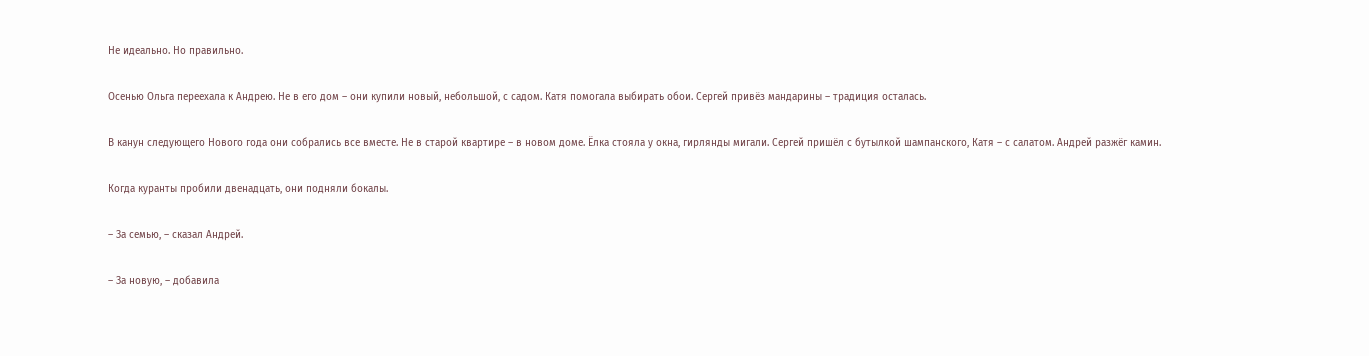Не идеально. Но правильно.

Осенью Ольга переехала к Андрею. Не в его дом – они купили новый, небольшой, с садом. Катя помогала выбирать обои. Сергей привёз мандарины – традиция осталась.

В канун следующего Нового года они собрались все вместе. Не в старой квартире – в новом доме. Ёлка стояла у окна, гирлянды мигали. Сергей пришёл с бутылкой шампанского, Катя – с салатом. Андрей разжёг камин.

Когда куранты пробили двенадцать, они подняли бокалы.

– За семью, – сказал Андрей.

– За новую, – добавила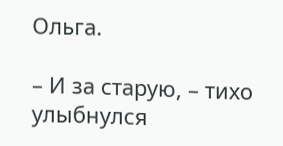Ольга.

– И за старую, – тихо улыбнулся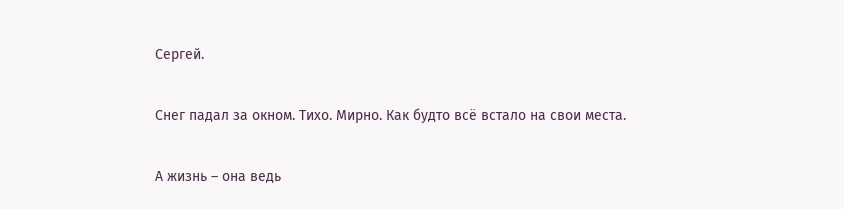Сергей.

Снег падал за окном. Тихо. Мирно. Как будто всё встало на свои места.

А жизнь – она ведь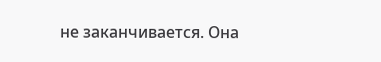не заканчивается. Она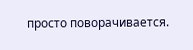просто поворачивается.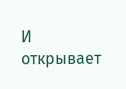И открывает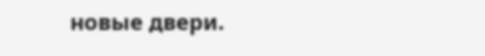новые двери.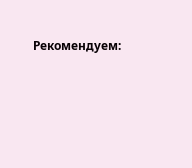Рекомендуем: